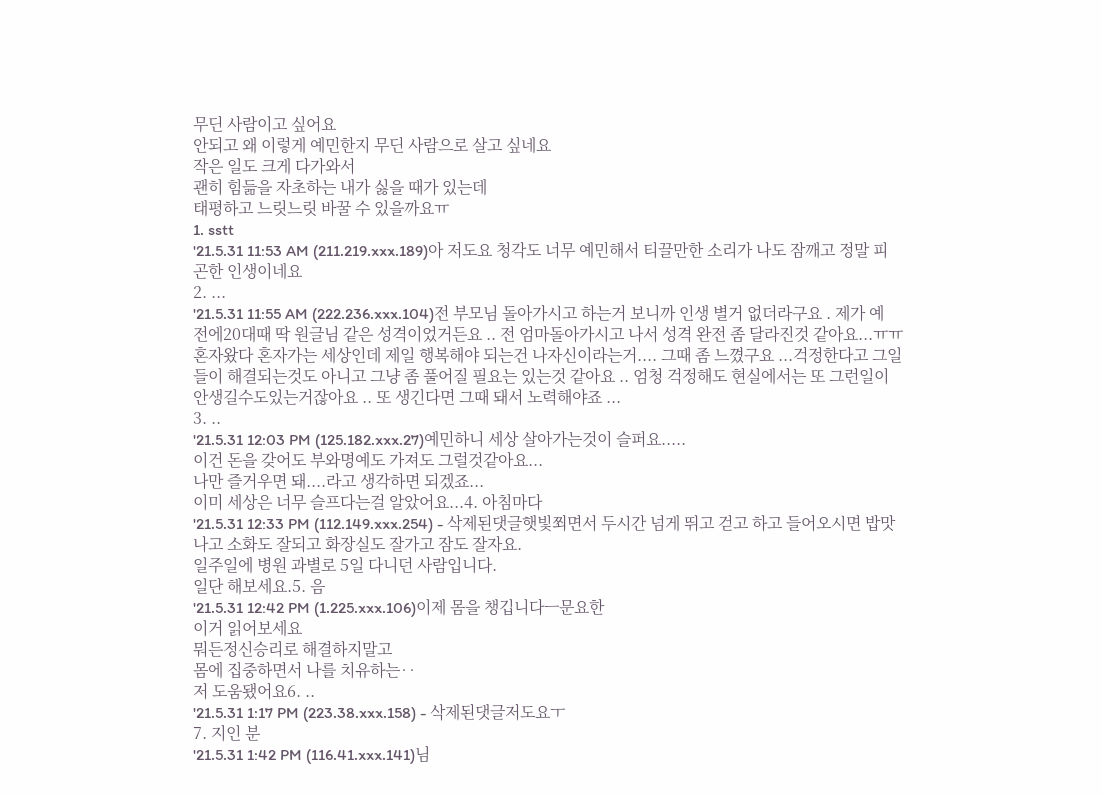무딘 사람이고 싶어요
안되고 왜 이렇게 예민한지 무딘 사람으로 살고 싶네요
작은 일도 크게 다가와서
괜히 힘듦을 자초하는 내가 싫을 때가 있는데
태평하고 느릿느릿 바꿀 수 있을까요ㅠ
1. sstt
'21.5.31 11:53 AM (211.219.xxx.189)아 저도요 청각도 너무 예민해서 티끌만한 소리가 나도 잠깨고 정말 피곤한 인생이네요
2. ...
'21.5.31 11:55 AM (222.236.xxx.104)전 부모님 돌아가시고 하는거 보니까 인생 별거 없더라구요 . 제가 예전에20대때 딱 원글님 같은 성격이었거든요 .. 전 엄마돌아가시고 나서 성격 완전 좀 달라진것 같아요...ㅠㅠ 혼자왔다 혼자가는 세상인데 제일 행복해야 되는건 나자신이라는거.... 그때 좀 느꼈구요 ...걱정한다고 그일들이 해결되는것도 아니고 그냥 좀 풀어질 필요는 있는것 같아요 .. 엄청 걱정해도 현실에서는 또 그런일이 안생길수도있는거잖아요 .. 또 생긴다면 그때 돼서 노력해야죠 ...
3. ..
'21.5.31 12:03 PM (125.182.xxx.27)예민하니 세상 살아가는것이 슬퍼요.....
이건 돈을 갖어도 부와명예도 가져도 그럴것같아요...
나만 즐거우면 돼....라고 생각하면 되겠죠...
이미 세상은 너무 슬프다는걸 알았어요...4. 아침마다
'21.5.31 12:33 PM (112.149.xxx.254) - 삭제된댓글햇빛쬐면서 두시간 넘게 뛰고 걷고 하고 들어오시면 밥맛나고 소화도 잘되고 화장실도 잘가고 잠도 잘자요.
일주일에 병원 과별로 5일 다니던 사람입니다.
일단 해보세요.5. 음
'21.5.31 12:42 PM (1.225.xxx.106)이제 몸을 챙깁니다ㅡ문요한
이거 읽어보세요
뭐든정신승리로 해결하지말고
몸에 집중하면서 나를 치유하는‥
저 도움됐어요6. ..
'21.5.31 1:17 PM (223.38.xxx.158) - 삭제된댓글저도요ㅜ
7. 지인 분
'21.5.31 1:42 PM (116.41.xxx.141)님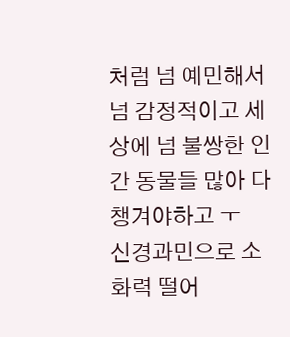처럼 넘 예민해서 넘 감정적이고 세상에 넘 불쌍한 인간 동물들 많아 다 챙겨야하고 ㅜ
신경과민으로 소화력 떨어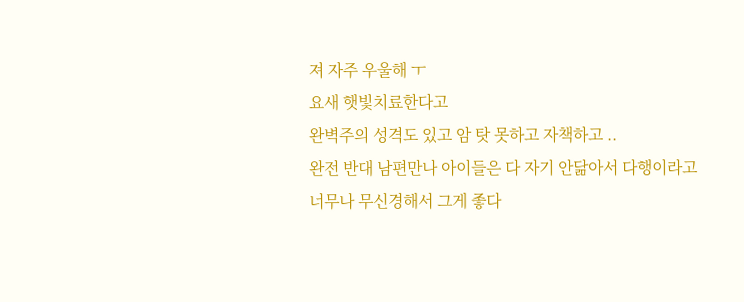져 자주 우울해 ㅜ
요새 햇빛치료한다고
완벽주의 성격도 있고 암 탓 못하고 자책하고 ..
완전 반대 남편만나 아이들은 다 자기 안닮아서 다행이라고
너무나 무신경해서 그게 좋다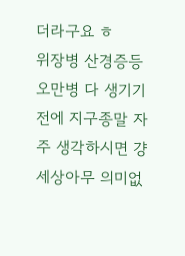더라구요 ㅎ
위장병 산경증등 오만병 다 생기기전에 지구종말 자주 생각하시면 걍 세상아무 의미없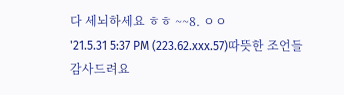다 세뇌하세요 ㅎㅎ ~~8. ㅇㅇ
'21.5.31 5:37 PM (223.62.xxx.57)따뜻한 조언들 감사드려요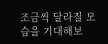조금씩 달라질 모습을 기대해보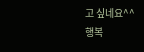고 싶네요^^
행복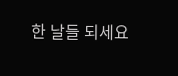한 날들 되세요